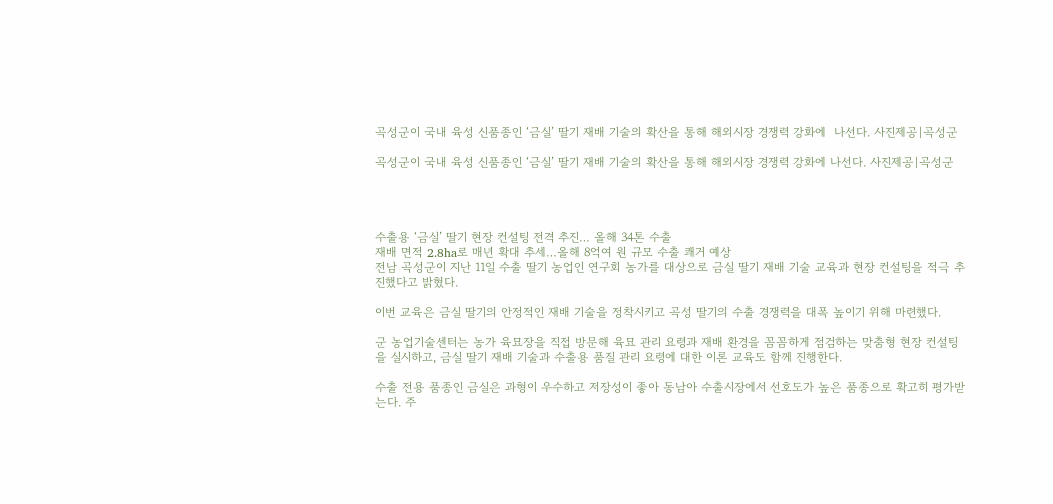곡성군이 국내 육성 신품종인 ‘금실’ 딸기 재배 기술의 확산을 통해 해외시장 경쟁력 강화에  나선다. 사진제공|곡성군

곡성군이 국내 육성 신품종인 ‘금실’ 딸기 재배 기술의 확산을 통해 해외시장 경쟁력 강화에 나선다. 사진제공|곡성군




수출용 ‘금실’ 딸기 현장 컨설팅 전격 추진… 올해 34톤 수출
재배 면적 2.8ha로 매년 확대 추세…올해 8억여 원 규모 수출 쾌거 예상
전남 곡성군이 지난 11일 수출 딸기 농업인 연구회 농가를 대상으로 금실 딸기 재배 기술 교육과 현장 컨설팅을 적극 추진했다고 밝혔다.

이번 교육은 금실 딸기의 안정적인 재배 기술을 정착시키고 곡성 딸기의 수출 경쟁력을 대폭 높이기 위해 마련했다.

군 농업기술센터는 농가 육묘장을 직접 방문해 육묘 관리 요령과 재배 환경을 꼼꼼하게 점검하는 맞춤형 현장 컨설팅을 실시하고, 금실 딸기 재배 기술과 수출용 품질 관리 요령에 대한 이론 교육도 함께 진행한다.

수출 전용 품종인 금실은 과형이 우수하고 저장성이 좋아 동남아 수출시장에서 선호도가 높은 품종으로 확고히 평가받는다. 주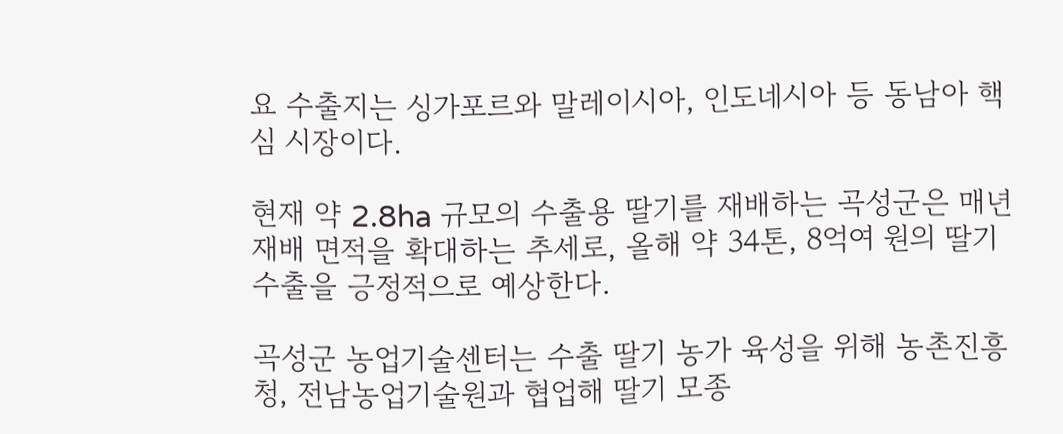요 수출지는 싱가포르와 말레이시아, 인도네시아 등 동남아 핵심 시장이다.

현재 약 2.8ha 규모의 수출용 딸기를 재배하는 곡성군은 매년 재배 면적을 확대하는 추세로, 올해 약 34톤, 8억여 원의 딸기 수출을 긍정적으로 예상한다.

곡성군 농업기술센터는 수출 딸기 농가 육성을 위해 농촌진흥청, 전남농업기술원과 협업해 딸기 모종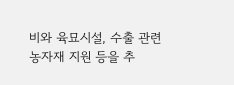비와 육묘시설, 수출 관련 농자재 지원 등을 추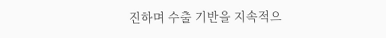진하며 수출 기반을 지속적으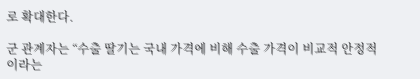로 확대한다.

군 관계자는 “수출 딸기는 국내 가격에 비해 수출 가격이 비교적 안정적이라는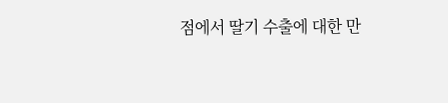점에서 딸기 수출에 대한 만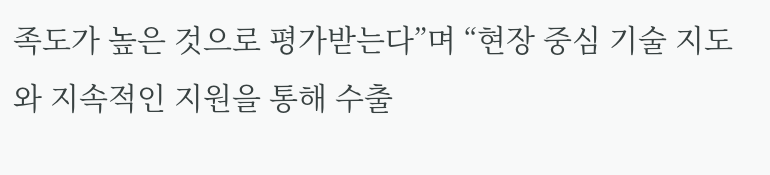족도가 높은 것으로 평가받는다”며 “현장 중심 기술 지도와 지속적인 지원을 통해 수출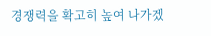경쟁력을 확고히 높여 나가겠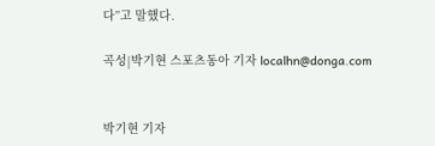다”고 말했다.

곡성|박기현 스포츠동아 기자 localhn@donga.com


박기현 기자